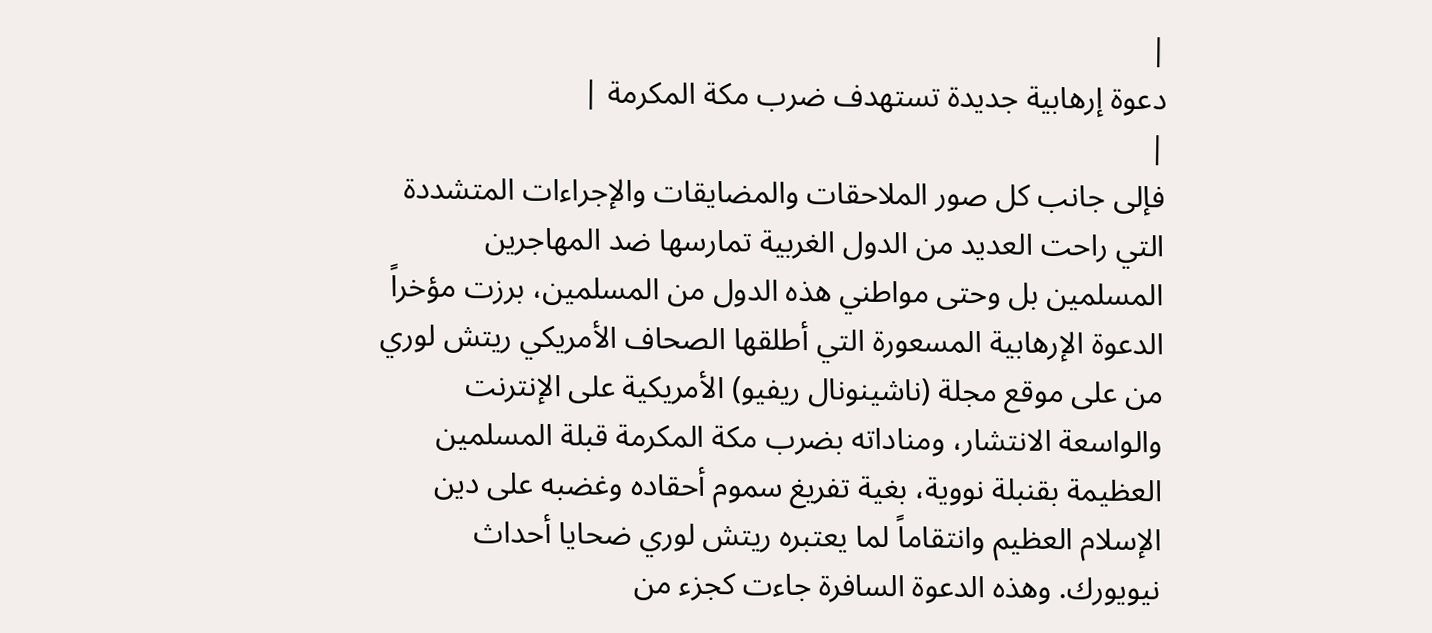|
دعوة إرهابية جديدة تستهدف ضرب مكة المكرمة |
|
فإلى جانب كل صور الملاحقات والمضايقات والإجراءات المتشددة التي راحت العديد من الدول الغربية تمارسها ضد المهاجرين المسلمين بل وحتى مواطني هذه الدول من المسلمين، برزت مؤخراً الدعوة الإرهابية المسعورة التي أطلقها الصحاف الأمريكي ريتش لوري من على موقع مجلة (ناشينونال ريفيو) الأمريكية على الإنترنت والواسعة الانتشار، ومناداته بضرب مكة المكرمة قبلة المسلمين العظيمة بقنبلة نووية، بغية تفريغ سموم أحقاده وغضبه على دين الإسلام العظيم وانتقاماً لما يعتبره ريتش لوري ضحايا أحداث نيويورك. وهذه الدعوة السافرة جاءت كجزء من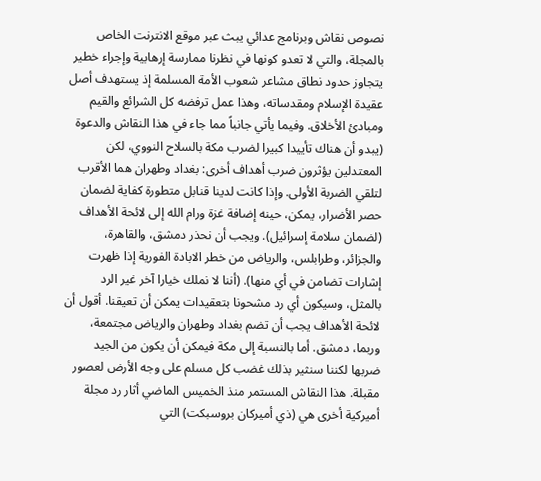نصوص نقاش وبرنامج عدائي يبث عبر موقع الانترنت الخاص بالمجلة، والتي لا تعدو كونها في نظرنا ممارسة إرهابية وإجراء خطير يتجاوز حدود نطاق مشاعر شعوب الأمة المسلمة إذ يستهدف أصل عقيدة الإسلام ومقدساته، وهذا عمل ترفضه كل الشرائع والقيم ومبادئ الأخلاق. وفيما يأتي جانباً مما جاء في هذا النقاش والدعوة (يبدو أن هناك تأييدا كبيرا لضرب مكة بالسلاح النووي، لكن المعتدلين يؤثرون ضرب أهداف أخرى: بغداد وطهران هما الأقرب لتلقي الضربة الأولى. وإذا كانت لدينا قنابل متطورة كفاية لضمان حصر الأضرار، يمكن، حينه إضافة غزة ورام الله إلى لائحة الأهداف (لضمان سلامة إسرائيل). ويجب أن نحذر دمشق، والقاهرة، والجزائر، وطرابلس، والرياض من خطر الابادة الفورية إذا ظهرت إشارات تضامن في أي منها). (أننا لا نملك خيارا آخر غير الرد بالمثل، وسيكون أي رد مشحونا بتعقيدات يمكن أن تعيقنا. أقول أن لائحة الأهداف يجب أن تضم بغداد وطهران والرياض مجتمعة، وربما، دمشق. أما بالنسبة إلى مكة فيمكن أن يكون من الجيد ضربها لكننا سنثير بذلك غضب كل مسلم على وجه الأرض لعصور مقبلة. هذا النقاش المستمر منذ الخميس الماضي أثار رد مجلة أميركية أخرى هي (ذي أميركان بروسبكت) التي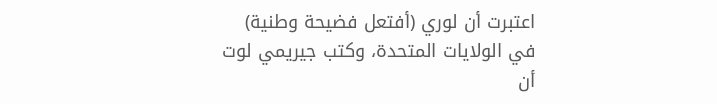اعتبرت أن لوري (أفتعل فضيحة وطنية) في الولايات المتحدة، وكتب جيريمي لوت أن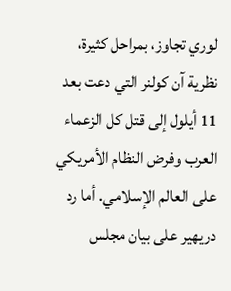لوري تجاوز، بمراحل كثيرة، نظرية آن كولنر التي دعت بعد 11 أيلول إلى قتل كل الزعماء العرب وفرض النظام الأمريكي على العالم الإسلامي. أما رد دريهير على بيان مجلس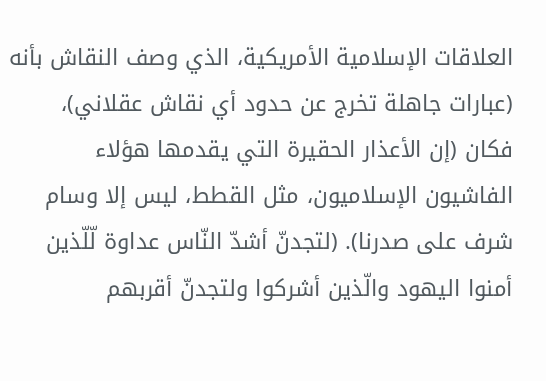العلاقات الإسلامية الأمريكية، الذي وصف النقاش بأنه (عبارات جاهلة تخرج عن حدود أي نقاش عقلاني)، فكان (إن الأعذار الحقيرة التي يقدمها هؤلاء الفاشيون الإسلاميون، مثل القطط، ليس إلا وسام شرف على صدرنا). (لتجدنّ أشدّ النّاس عداوة لّلّذين أمنوا اليهود والّذين أشركوا ولتجدنّ أقربهم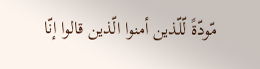مّودّةً لّلّذين أمنوا الّذين قالوا إنّا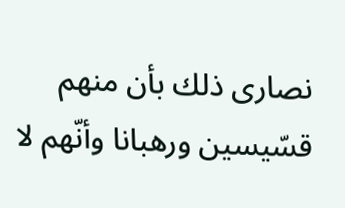نصارى ذلك بأن منهم قسّيسين ورهبانا وأنّهم لا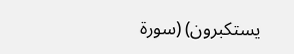يستكبرون) (سورة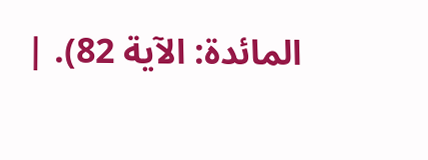المائدة: الآية 82). |